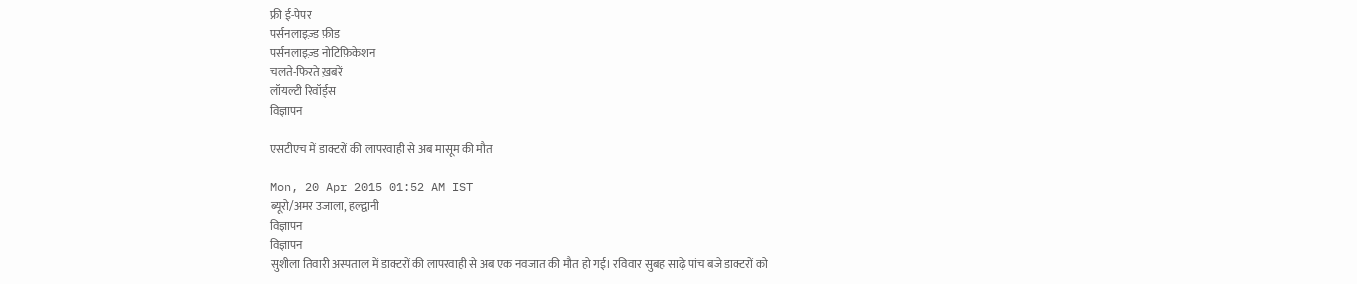फ्री ई-पेपर
पर्सनलाइज़्ड फ़ीड
पर्सनलाइज़्ड नोटिफ़िकेशन
चलते-फिरते ख़बरें
लॉयल्टी रिवॉर्ड्स
विज्ञापन

एसटीएच में डाक्टरों की लापरवाही से अब मासूम की मौत

Mon, 20 Apr 2015 01:52 AM IST
ब्यूरो/अमर उजाला, हल्द्वानी
विज्ञापन
विज्ञापन
सुशीला तिवारी अस्पताल में डाक्टरों की लापरवाही से अब एक नवजात की मौत हो गई। रविवार सुबह साढ़े पांच बजे डाक्टरों को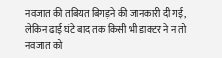नवजात की तबियत बिगड़ने की जानकारी दी गई, लेकिन ढाई घंटे बाद तक किसी भी डाक्टर ने न तो नवजात को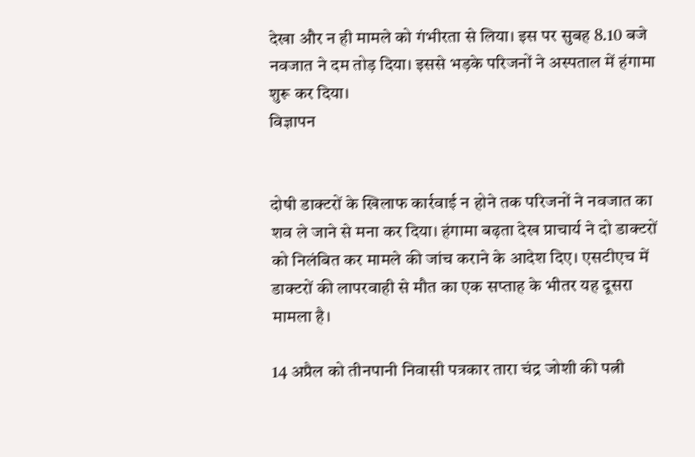देखा और न ही मामले को गंभीरता से लिया। इस पर सुबह 8.10 बजे नवजात ने दम तोड़ दिया। इससे भड़के परिजनों ने अस्पताल में हंगामा शुरू कर दिया।
विज्ञापन


दोषी डाक्टरों के खिलाफ कार्रवाई न होने तक परिजनों ने नवजात का शव ले जाने से मना कर दिया। हंगामा बढ़ता देख प्राचार्य ने दो डाक्टरों को निलंबित कर मामले की जांच कराने के आदेश दिए। एसटीएच में डाक्टरों की लापरवाही से मौत का एक सप्ताह के भीतर यह दूसरा मामला है।

14 अप्रैल को तीनपानी निवासी पत्रकार तारा चंद्र जोशी की पत्नी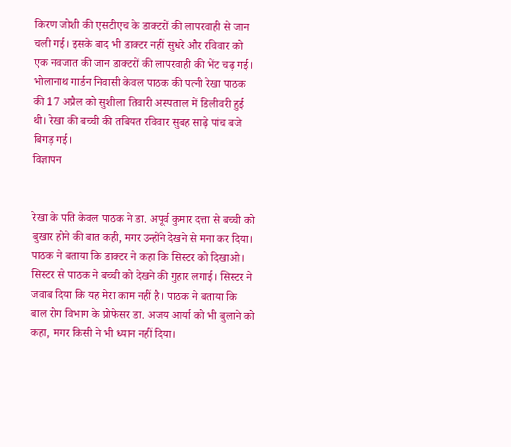किरण जोशी की एसटीएच के डाक्टरों की लापरवाही से जान चली गई। इसके बाद भी डाक्टर नहीं सुधरे और रविवार को एक नवजात की जान डाक्टरों की लापरवाही की भेंट चढ़ गई। भोलानाथ गार्डन निवासी केवल पाठक की पत्नी रेखा पाठक की 17 अप्रैल को सुशीला तिवारी अस्पताल में डिलीवरी हुई थी। रेखा की बच्ची की तबियत रविवार सुबह साढ़े पांच बजे बिगड़ गई।
विज्ञापन


रेखा के पति केवल पाठक ने डा. अपूर्व कुमार दत्ता से बच्ची को बुखार होने की बात कही, मगर उन्होंने देखने से मना कर दिया। पाठक ने बताया कि डाक्टर ने कहा कि सिस्टर को दिखाओ। सिस्टर से पाठक ने बच्ची को देखने की गुहार लगाई। सिस्टर ने जवाब दिया कि यह मेरा काम नहीं है। पाठक ने बताया कि बाल रोग विभाग के प्रोफेसर डा. अजय आर्या को भी बुलाने को कहा, मगर किसी ने भी ध्यान नहीं दिया।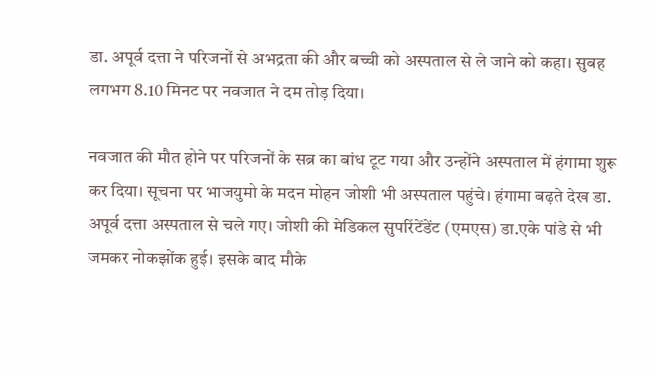डा. अपूर्व दत्ता ने परिजनों से अभद्रता की और बच्ची को अस्पताल से ले जाने को कहा। सुबह लगभग 8.10 मिनट पर नवजात ने दम तोड़ दिया।

नवजात की मौत होने पर परिजनों के सब्र का बांध टूट गया और उन्होंने अस्पताल में हंगामा शुरू कर दिया। सूचना पर भाजयुमो के मदन मोहन जोशी भी अस्पताल पहुंचे। हंगामा बढ़ते देख डा. अपूर्व दत्ता अस्पताल से चले गए। जोशी की मेडिकल सुपरिंटेंडेंट (एमएस) डा.एके पांडे से भी जमकर नोकझोंक हुई। इसके बाद मौके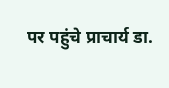पर पहुंचे प्राचार्य डा.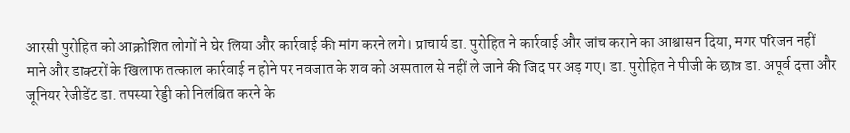आरसी पुरोहित को आक्रोशित लोगों ने घेर लिया और कार्रवाई की मांग करने लगे। प्राचार्य डा. पुरोहित ने कार्रवाई और जांच कराने का आश्वासन दिया, मगर परिजन नहीं माने और डाक्टरों के खिलाफ तत्काल कार्रवाई न होने पर नवजात के शव को अस्पताल से नहीं ले जाने की जिद पर अड़ गए। डा. पुरोहित ने पीजी के छात्र डा. अपूर्व दत्ता और जूनियर रेजीडेंट डा. तपस्या रेड्डी को निलंबित करने के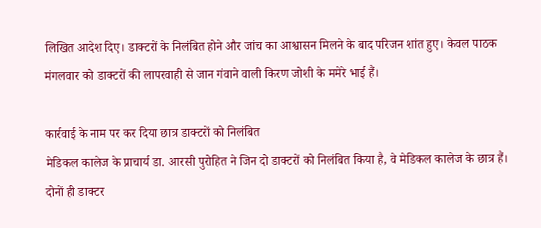लिखित आदेश दिए। डाक्टरों के निलंबित होने और जांच का आश्वासन मिलने के बाद परिजन शांत हुए। केवल पाठक मंगलवार को डाक्टरों की लापरवाही से जान गंवाने वाली किरण जोशी के ममेरे भाई हैं।

कार्रवाई के नाम पर कर दिया छात्र डाक्टरों को निलंबित
मेडिकल कालेज के प्राचार्य डा. आरसी पुरोहित ने जिन दो डाक्टरों को निलंबित किया है, वे मेडिकल कालेज के छात्र हैं। दोनों ही डाक्टर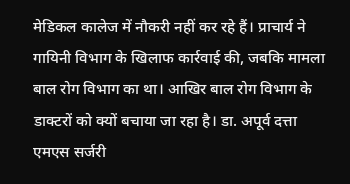मेडिकल कालेज में नौकरी नहीं कर रहे हैं। प्राचार्य ने गायिनी विभाग के खिलाफ कार्रवाई की, जबकि मामला बाल रोग विभाग का था। आखिर बाल रोग विभाग के डाक्टरों को क्यों बचाया जा रहा है। डा. अपूर्व दत्ता एमएस सर्जरी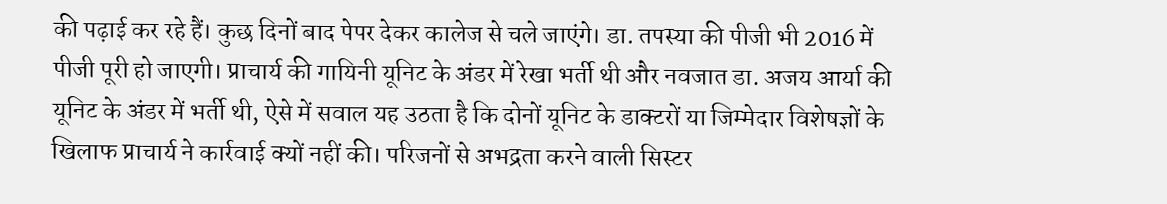की पढ़ाई कर रहे हैं। कुछ दिनों बाद पेपर देकर कालेज से चले जाएंगे। डा. तपस्या की पीजी भी 2016 में पीजी पूरी हो जाएगी। प्राचार्य की गायिनी यूनिट के अंडर में रेखा भर्ती थी और नवजात डा. अजय आर्या की यूनिट के अंडर में भर्ती थी, ऐसे में सवाल यह उठता है कि दोनों यूनिट के डाक्टरों या जिम्मेदार विशेषज्ञों के खिलाफ प्राचार्य ने कार्रवाई क्यों नहीं की। परिजनों से अभद्रता करने वाली सिस्टर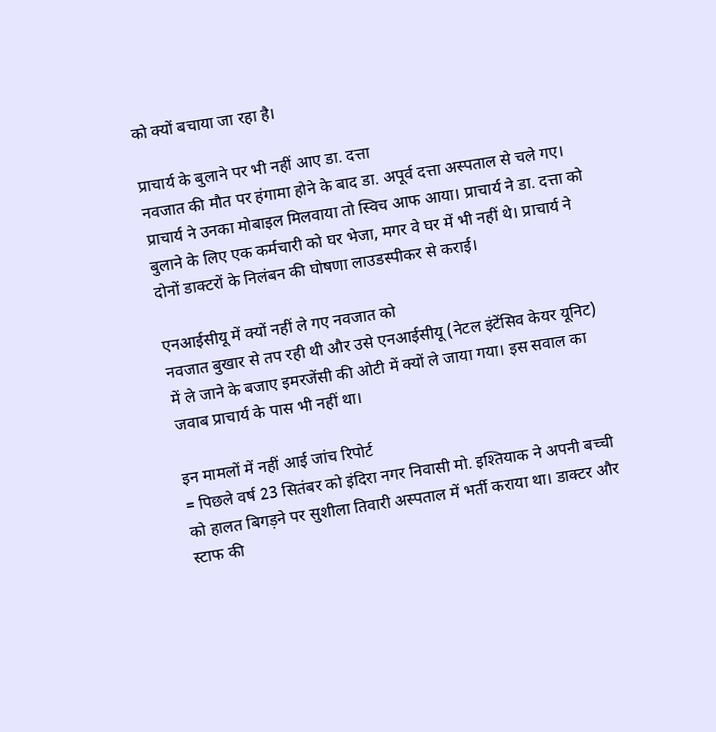को क्यों बचाया जा रहा है।

प्राचार्य के बुलाने पर भी नहीं आए डा. दत्ता
नवजात की मौत पर हंगामा होने के बाद डा. अपूर्व दत्ता अस्पताल से चले गए। प्राचार्य ने उनका मोबाइल मिलवाया तो स्विच आफ आया। प्राचार्य ने डा. दत्ता को बुलाने के लिए एक कर्मचारी को घर भेजा, मगर वे घर में भी नहीं थे। प्राचार्य ने दोनों डाक्टरों के निलंबन की घोषणा लाउडस्पीकर से कराई।

एनआईसीयू में क्यों नहीं ले गए नवजात को
नवजात बुखार से तप रही थी और उसे एनआईसीयू (नेटल इंटेंसिव केयर यूनिट) में ले जाने के बजाए इमरजेंसी की ओटी में क्यों ले जाया गया। इस सवाल का जवाब प्राचार्य के पास भी नहीं था।

इन मामलों में नहीं आई जांच रिपोर्ट
= पिछले वर्ष 23 सितंबर को इंदिरा नगर निवासी मो. इश्तियाक ने अपनी बच्ची को हालत बिगड़ने पर सुशीला तिवारी अस्पताल में भर्ती कराया था। डाक्टर और स्टाफ की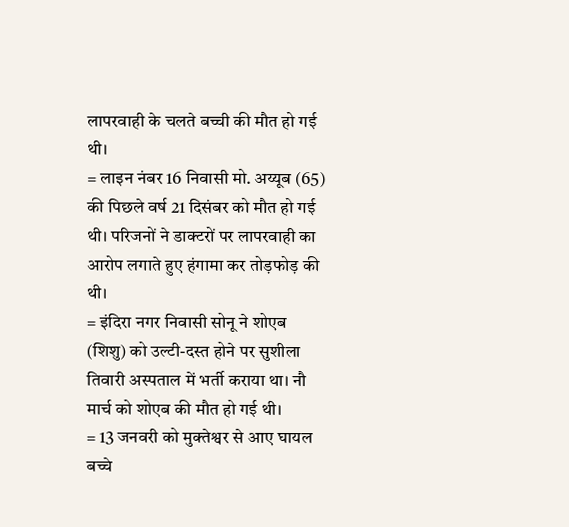लापरवाही के चलते बच्ची की मौत हो गई थी।
= लाइन नंबर 16 निवासी मो. अय्यूब (65) की पिछले वर्ष 21 दिसंबर को मौत हो गई थी। परिजनों ने डाक्टरों पर लापरवाही का आरोप लगाते हुए हंगामा कर तोड़फोड़ की थी।
= इंदिरा नगर निवासी सोनू ने शोएब (शिशु) को उल्टी-दस्त होने पर सुशीला तिवारी अस्पताल में भर्ती कराया था। नौ मार्च को शोएब की मौत हो गई थी।
= 13 जनवरी को मुक्तेश्वर से आए घायल बच्चे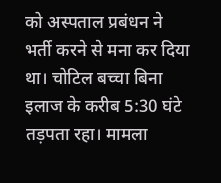को अस्पताल प्रबंधन ने भर्ती करने से मना कर दिया था। चोटिल बच्चा बिना इलाज के करीब 5:30 घंटे तड़पता रहा। मामला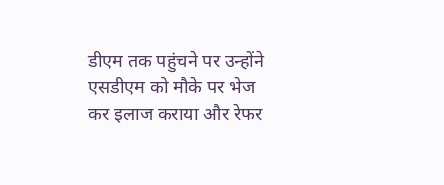डीएम तक पहुंचने पर उन्होंने एसडीएम को मौके पर भेज कर इलाज कराया और रेफर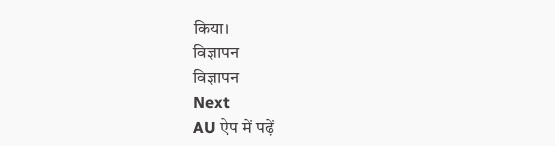किया।
विज्ञापन
विज्ञापन
Next
AU ऐप में पढ़ें